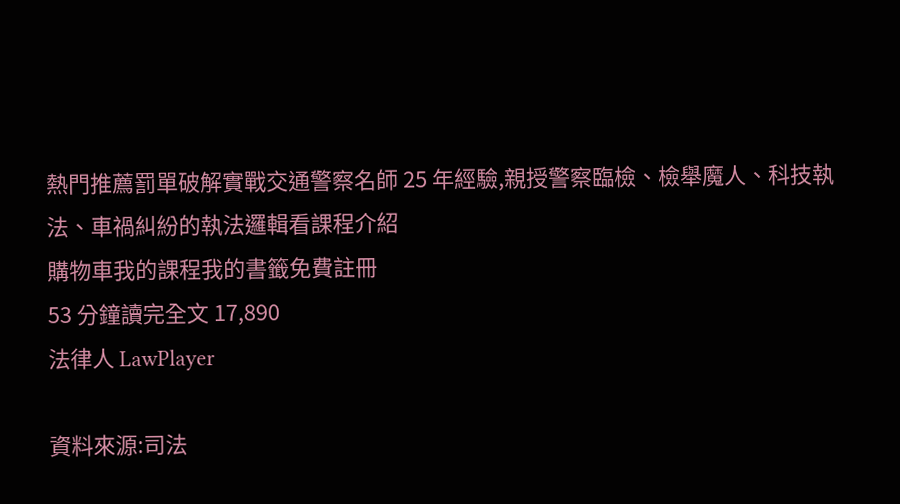熱門推薦罰單破解實戰交通警察名師 25 年經驗,親授警察臨檢、檢舉魔人、科技執法、車禍糾紛的執法邏輯看課程介紹
購物車我的課程我的書籤免費註冊
53 分鐘讀完全文 17,890
法律人 LawPlayer

資料來源:司法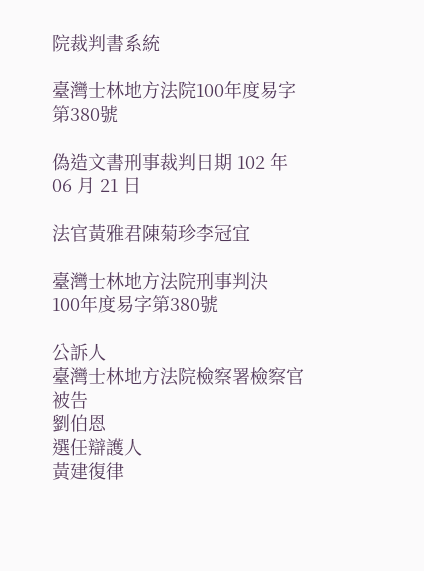院裁判書系統

臺灣士林地方法院100年度易字第380號

偽造文書刑事裁判日期 102 年 06 月 21 日

法官黃雅君陳菊珍李冠宜

臺灣士林地方法院刑事判決       100年度易字第380號

公訴人
臺灣士林地方法院檢察署檢察官
被告
劉伯恩
選任辯護人
黃建復律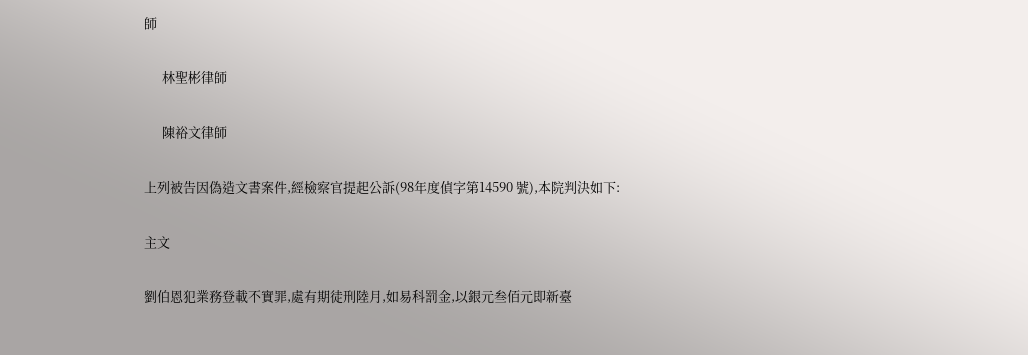師

      林聖彬律師

      陳裕文律師

上列被告因偽造文書案件,經檢察官提起公訴(98年度偵字第14590 號),本院判決如下:

主文

劉伯恩犯業務登載不實罪,處有期徒刑陸月,如易科罰金,以銀元叁佰元即新臺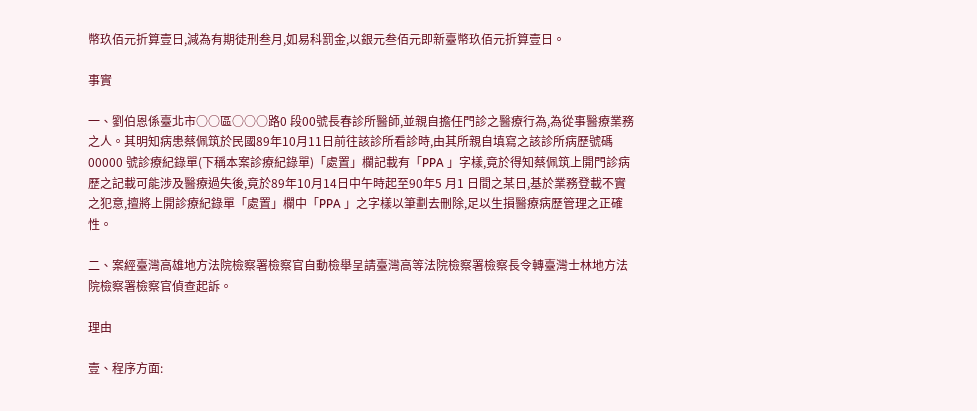幣玖佰元折算壹日,減為有期徒刑叁月,如易科罰金,以銀元叁佰元即新臺幣玖佰元折算壹日。

事實

一、劉伯恩係臺北市○○區○○○路0 段00號長春診所醫師,並親自擔任門診之醫療行為,為從事醫療業務之人。其明知病患蔡佩筑於民國89年10月11日前往該診所看診時,由其所親自填寫之該診所病歷號碼00000 號診療紀錄單(下稱本案診療紀錄單)「處置」欄記載有「PPA 」字樣,竟於得知蔡佩筑上開門診病歷之記載可能涉及醫療過失後,竟於89年10月14日中午時起至90年5 月1 日間之某日,基於業務登載不實之犯意,擅將上開診療紀錄單「處置」欄中「PPA 」之字樣以筆劃去刪除,足以生損醫療病歷管理之正確性。

二、案經臺灣高雄地方法院檢察署檢察官自動檢舉呈請臺灣高等法院檢察署檢察長令轉臺灣士林地方法院檢察署檢察官偵查起訴。

理由

壹、程序方面: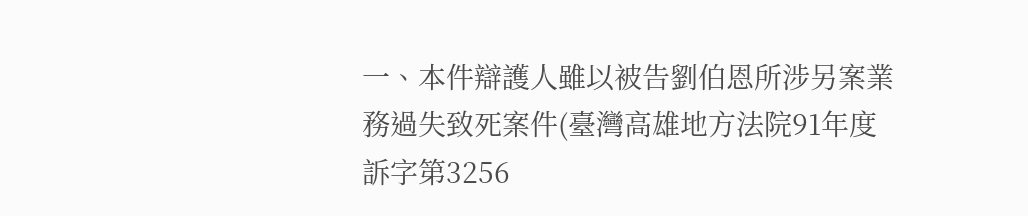一、本件辯護人雖以被告劉伯恩所涉另案業務過失致死案件(臺灣高雄地方法院91年度訴字第3256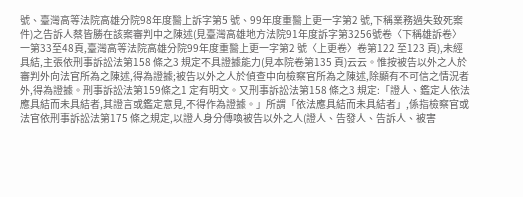號、臺灣高等法院高雄分院98年度醫上訴字第5 號、99年度重醫上更一字第2 號,下稱業務過失致死案件)之告訴人蔡皆勝在該案審判中之陳述(見臺灣高雄地方法院91年度訴字第3256號卷〈下稱雄訴卷〉一第33至48頁,臺灣高等法院高雄分院99年度重醫上更一字第2 號〈上更卷〉卷第122 至123 頁),未經具結,主張依刑事訴訟法第158 條之3 規定不具證據能力(見本院卷第135 頁)云云。惟按被告以外之人於審判外向法官所為之陳述,得為證據;被告以外之人於偵查中向檢察官所為之陳述,除顯有不可信之情況者外,得為證據。刑事訴訟法第159條之1 定有明文。又刑事訴訟法第158 條之3 規定:「證人、鑑定人依法應具結而未具結者,其證言或鑑定意見,不得作為證據。」所謂「依法應具結而未具結者」,係指檢察官或法官依刑事訴訟法第175 條之規定,以證人身分傳喚被告以外之人(證人、告發人、告訴人、被害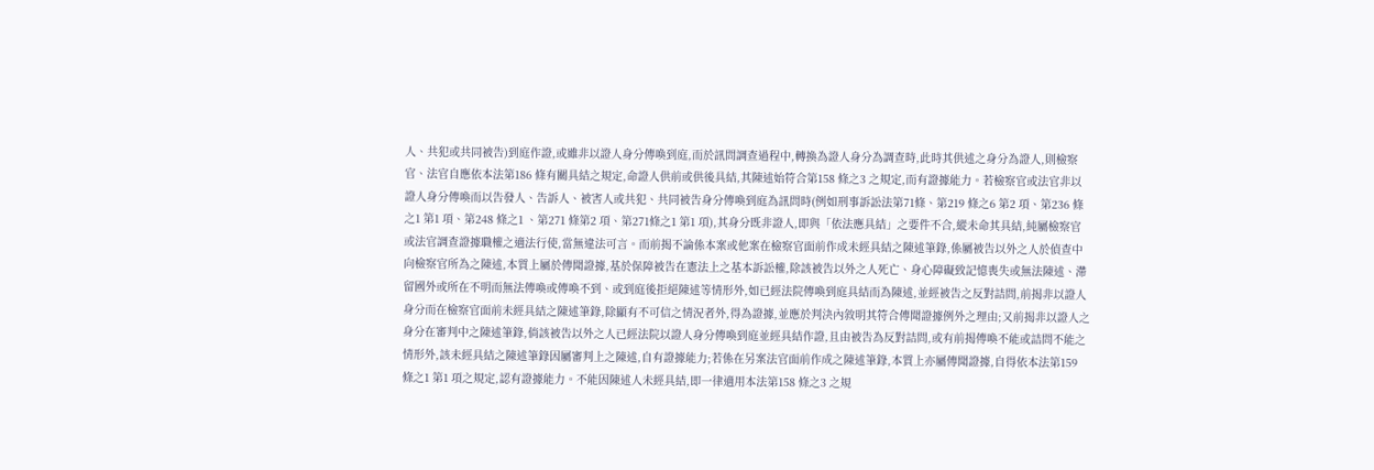人、共犯或共同被告)到庭作證,或雖非以證人身分傳喚到庭,而於訊問調查過程中,轉換為證人身分為調查時,此時其供述之身分為證人,則檢察官、法官自應依本法第186 條有關具結之規定,命證人供前或供後具結,其陳述始符合第158 條之3 之規定,而有證據能力。若檢察官或法官非以證人身分傳喚而以告發人、告訴人、被害人或共犯、共同被告身分傳喚到庭為訊問時(例如刑事訴訟法第71條、第219 條之6 第2 項、第236 條之1 第1 項、第248 條之1 、第271 條第2 項、第271條之1 第1 項),其身分既非證人,即與「依法應具結」之要件不合,縱未命其具結,純屬檢察官或法官調查證據職權之適法行使,當無違法可言。而前揭不論係本案或他案在檢察官面前作成未經具結之陳述筆錄,係屬被告以外之人於偵查中向檢察官所為之陳述,本質上屬於傳聞證據,基於保障被告在憲法上之基本訴訟權,除該被告以外之人死亡、身心障礙致記憶喪失或無法陳述、滯留國外或所在不明而無法傳喚或傳喚不到、或到庭後拒絕陳述等情形外,如已經法院傳喚到庭具結而為陳述,並經被告之反對詰問,前揭非以證人身分而在檢察官面前未經具結之陳述筆錄,除顯有不可信之情況者外,得為證據,並應於判決內敘明其符合傳聞證據例外之理由;又前揭非以證人之身分在審判中之陳述筆錄,倘該被告以外之人已經法院以證人身分傳喚到庭並經具結作證,且由被告為反對詰問,或有前揭傳喚不能或詰問不能之情形外,該未經具結之陳述筆錄因屬審判上之陳述,自有證據能力;若係在另案法官面前作成之陳述筆錄,本質上亦屬傳聞證據,自得依本法第159 條之1 第1 項之規定,認有證據能力。不能因陳述人未經具結,即一律適用本法第158 條之3 之規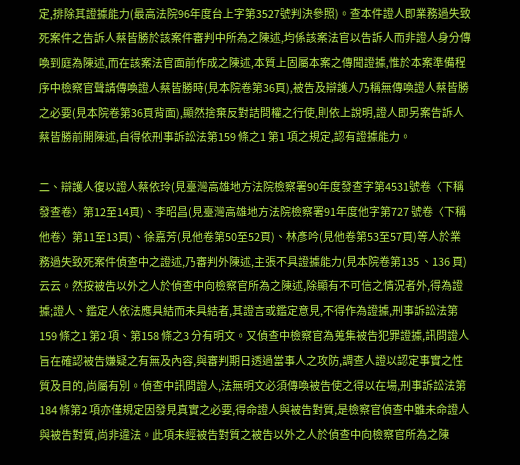定,排除其證據能力(最高法院96年度台上字第3527號判決參照)。查本件證人即業務過失致死案件之告訴人蔡皆勝於該案件審判中所為之陳述,均係該案法官以告訴人而非證人身分傳喚到庭為陳述,而在該案法官面前作成之陳述,本質上固屬本案之傳聞證據,惟於本案準備程序中檢察官聲請傳喚證人蔡皆勝時(見本院卷第36頁),被告及辯護人乃稱無傳喚證人蔡皆勝之必要(見本院卷第36頁背面),顯然捨棄反對詰問權之行使,則依上說明,證人即另案告訴人蔡皆勝前開陳述,自得依刑事訴訟法第159 條之1 第1 項之規定,認有證據能力。

二、辯護人復以證人蔡依玲(見臺灣高雄地方法院檢察署90年度發查字第4531號卷〈下稱發查卷〉第12至14頁)、李昭昌(見臺灣高雄地方法院檢察署91年度他字第727 號卷〈下稱他卷〉第11至13頁)、徐嘉芳(見他卷第50至52頁)、林彥吟(見他卷第53至57頁)等人於業務過失致死案件偵查中之證述,乃審判外陳述,主張不具證據能力(見本院卷第135 、136 頁)云云。然按被告以外之人於偵查中向檢察官所為之陳述,除顯有不可信之情況者外,得為證據;證人、鑑定人依法應具結而未具結者,其證言或鑑定意見,不得作為證據,刑事訴訟法第159 條之1 第2 項、第158 條之3 分有明文。又偵查中檢察官為蒐集被告犯罪證據,訊問證人旨在確認被告嫌疑之有無及內容,與審判期日透過當事人之攻防,調查人證以認定事實之性質及目的,尚屬有別。偵查中訊問證人,法無明文必須傳喚被告使之得以在場,刑事訴訟法第184 條第2 項亦僅規定因發見真實之必要,得命證人與被告對質,是檢察官偵查中雖未命證人與被告對質,尚非違法。此項未經被告對質之被告以外之人於偵查中向檢察官所為之陳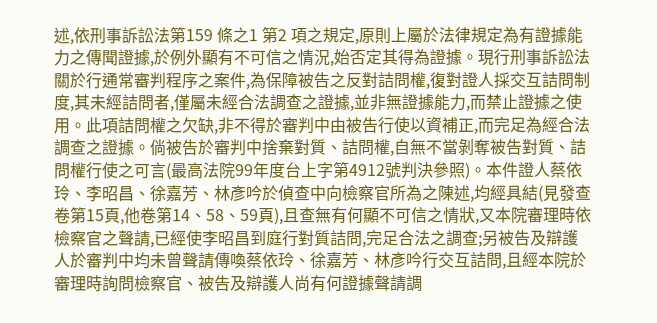述,依刑事訴訟法第159 條之1 第2 項之規定,原則上屬於法律規定為有證據能力之傳聞證據,於例外顯有不可信之情況,始否定其得為證據。現行刑事訴訟法關於行通常審判程序之案件,為保障被告之反對詰問權,復對證人採交互詰問制度,其未經詰問者,僅屬未經合法調查之證據,並非無證據能力,而禁止證據之使用。此項詰問權之欠缺,非不得於審判中由被告行使以資補正,而完足為經合法調查之證據。倘被告於審判中捨棄對質、詰問權,自無不當剝奪被告對質、詰問權行使之可言(最高法院99年度台上字第4912號判決參照)。本件證人蔡依玲、李昭昌、徐嘉芳、林彥吟於偵查中向檢察官所為之陳述,均經具結(見發查卷第15頁,他卷第14、58、59頁),且查無有何顯不可信之情狀,又本院審理時依檢察官之聲請,已經使李昭昌到庭行對質詰問,完足合法之調查;另被告及辯護人於審判中均未曾聲請傳喚蔡依玲、徐嘉芳、林彥吟行交互詰問,且經本院於審理時詢問檢察官、被告及辯護人尚有何證據聲請調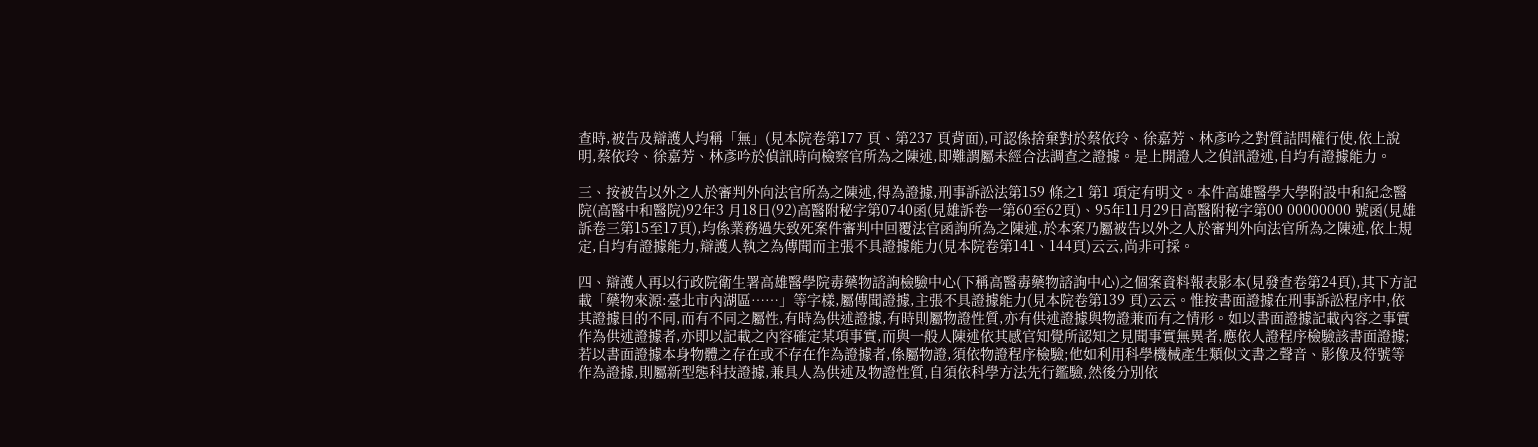查時,被告及辯護人均稱「無」(見本院卷第177 頁、第237 頁背面),可認係捨棄對於蔡依玲、徐嘉芳、林彥吟之對質詰問權行使,依上說明,蔡依玲、徐嘉芳、林彥吟於偵訊時向檢察官所為之陳述,即難謂屬未經合法調查之證據。是上開證人之偵訊證述,自均有證據能力。

三、按被告以外之人於審判外向法官所為之陳述,得為證據,刑事訴訟法第159 條之1 第1 項定有明文。本件高雄醫學大學附設中和紀念醫院(高醫中和醫院)92年3 月18日(92)高醫附秘字第0740函(見雄訴卷一第60至62頁)、95年11月29日高醫附秘字第00 00000000 號函(見雄訴卷三第15至17頁),均係業務過失致死案件審判中回覆法官函詢所為之陳述,於本案乃屬被告以外之人於審判外向法官所為之陳述,依上規定,自均有證據能力,辯護人執之為傳聞而主張不具證據能力(見本院卷第141、144頁)云云,尚非可採。

四、辯護人再以行政院衛生署高雄醫學院毒藥物諮詢檢驗中心(下稱高醫毒藥物諮詢中心)之個案資料報表影本(見發查卷第24頁),其下方記載「藥物來源:臺北市內湖區……」等字樣,屬傳聞證據,主張不具證據能力(見本院卷第139 頁)云云。惟按書面證據在刑事訴訟程序中,依其證據目的不同,而有不同之屬性,有時為供述證據,有時則屬物證性質,亦有供述證據與物證兼而有之情形。如以書面證據記載內容之事實作為供述證據者,亦即以記載之內容確定某項事實,而與一般人陳述依其感官知覺所認知之見聞事實無異者,應依人證程序檢驗該書面證據;若以書面證據本身物體之存在或不存在作為證據者,係屬物證,須依物證程序檢驗;他如利用科學機械產生類似文書之聲音、影像及符號等作為證據,則屬新型態科技證據,兼具人為供述及物證性質,自須依科學方法先行鑑驗,然後分別依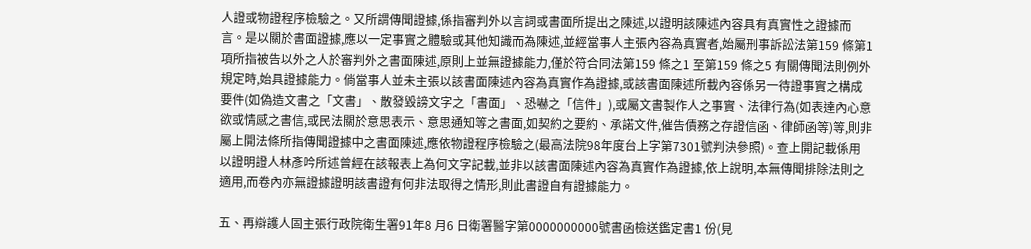人證或物證程序檢驗之。又所謂傳聞證據,係指審判外以言詞或書面所提出之陳述,以證明該陳述內容具有真實性之證據而言。是以關於書面證據,應以一定事實之體驗或其他知識而為陳述,並經當事人主張內容為真實者,始屬刑事訴訟法第159 條第1 項所指被告以外之人於審判外之書面陳述,原則上並無證據能力,僅於符合同法第159 條之1 至第159 條之5 有關傳聞法則例外規定時,始具證據能力。倘當事人並未主張以該書面陳述內容為真實作為證據,或該書面陳述所載內容係另一待證事實之構成要件(如偽造文書之「文書」、散發毀謗文字之「書面」、恐嚇之「信件」),或屬文書製作人之事實、法律行為(如表達內心意欲或情感之書信,或民法關於意思表示、意思通知等之書面,如契約之要約、承諾文件,催告債務之存證信函、律師函等)等,則非屬上開法條所指傳聞證據中之書面陳述,應依物證程序檢驗之(最高法院98年度台上字第7301號判決參照)。查上開記載係用以證明證人林彥吟所述曾經在該報表上為何文字記載,並非以該書面陳述內容為真實作為證據,依上說明,本無傳聞排除法則之適用,而卷內亦無證據證明該書證有何非法取得之情形,則此書證自有證據能力。

五、再辯護人固主張行政院衛生署91年8 月6 日衛署醫字第0000000000號書函檢送鑑定書1 份(見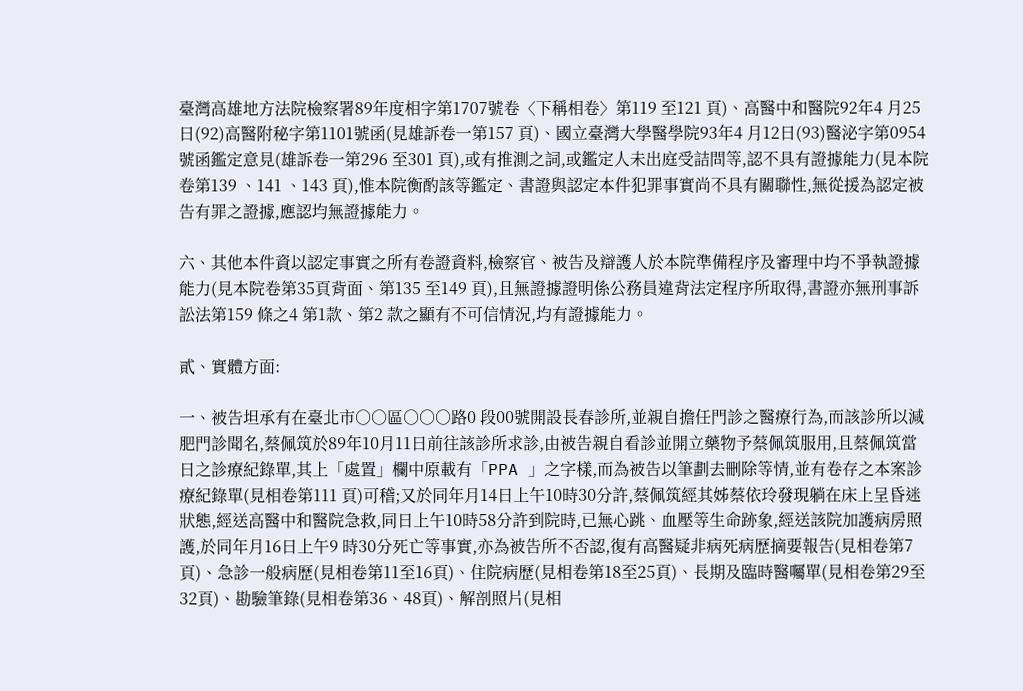臺灣高雄地方法院檢察署89年度相字第1707號卷〈下稱相卷〉第119 至121 頁)、高醫中和醫院92年4 月25日(92)高醫附秘字第1101號函(見雄訴卷一第157 頁)、國立臺灣大學醫學院93年4 月12日(93)醫泌字第0954號函鑑定意見(雄訴卷一第296 至301 頁),或有推測之詞,或鑑定人未出庭受詰問等,認不具有證據能力(見本院卷第139 、141 、143 頁),惟本院衡酌該等鑑定、書證與認定本件犯罪事實尚不具有關聯性,無從援為認定被告有罪之證據,應認均無證據能力。

六、其他本件資以認定事實之所有卷證資料,檢察官、被告及辯護人於本院準備程序及審理中均不爭執證據能力(見本院卷第35頁背面、第135 至149 頁),且無證據證明係公務員違背法定程序所取得,書證亦無刑事訴訟法第159 條之4 第1款、第2 款之顯有不可信情況,均有證據能力。

貳、實體方面:

一、被告坦承有在臺北市○○區○○○路0 段00號開設長春診所,並親自擔任門診之醫療行為,而該診所以減肥門診聞名,蔡佩筑於89年10月11日前往該診所求診,由被告親自看診並開立藥物予蔡佩筑服用,且蔡佩筑當日之診療紀錄單,其上「處置」欄中原載有「PPA 」之字樣,而為被告以筆劃去刪除等情,並有卷存之本案診療紀錄單(見相卷第111 頁)可稽;又於同年月14日上午10時30分許,蔡佩筑經其姊蔡依玲發現躺在床上呈昏迷狀態,經送高醫中和醫院急救,同日上午10時58分許到院時,已無心跳、血壓等生命跡象,經送該院加護病房照護,於同年月16日上午9 時30分死亡等事實,亦為被告所不否認,復有高醫疑非病死病歷摘要報告(見相卷第7 頁)、急診一般病歷(見相卷第11至16頁)、住院病歷(見相卷第18至25頁)、長期及臨時醫囑單(見相卷第29至32頁)、勘驗筆錄(見相卷第36、48頁)、解剖照片(見相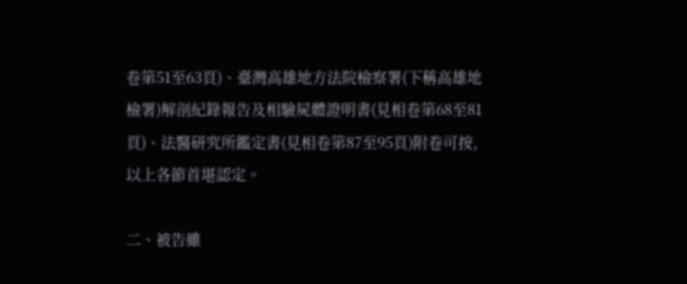卷第51至63頁)、臺灣高雄地方法院檢察署(下稱高雄地檢署)解剖紀錄報告及相驗屍體證明書(見相卷第68至81頁)、法醫研究所鑑定書(見相卷第87至95頁)附卷可按,以上各節首堪認定。

二、被告雖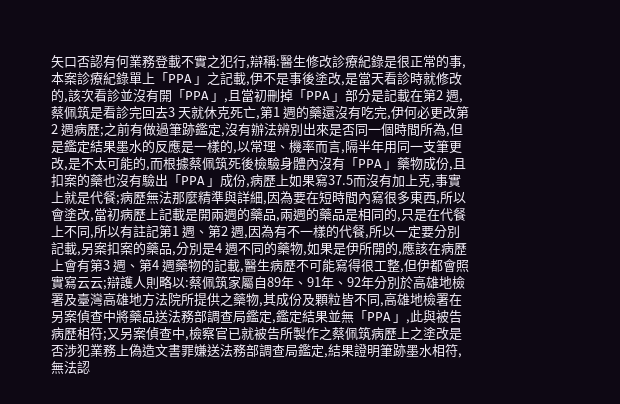矢口否認有何業務登載不實之犯行,辯稱:醫生修改診療紀錄是很正常的事,本案診療紀錄單上「PPA 」之記載,伊不是事後塗改,是當天看診時就修改的,該次看診並沒有開「PPA 」,且當初刪掉「PPA 」部分是記載在第2 週,蔡佩筑是看診完回去3 天就休克死亡,第1 週的藥還沒有吃完,伊何必更改第2 週病歷;之前有做過筆跡鑑定,沒有辦法辨別出來是否同一個時間所為,但是鑑定結果墨水的反應是一樣的,以常理、機率而言,隔半年用同一支筆更改,是不太可能的,而根據蔡佩筑死後檢驗身體內沒有「PPA 」藥物成份,且扣案的藥也沒有驗出「PPA 」成份,病歷上如果寫37.5而沒有加上克,事實上就是代餐;病歷無法那麼精準與詳細,因為要在短時間內寫很多東西,所以會塗改,當初病歷上記載是開兩週的藥品,兩週的藥品是相同的,只是在代餐上不同,所以有註記第1 週、第2 週,因為有不一樣的代餐,所以一定要分別記載,另案扣案的藥品,分別是4 週不同的藥物,如果是伊所開的,應該在病歷上會有第3 週、第4 週藥物的記載,醫生病歷不可能寫得很工整,但伊都會照實寫云云;辯護人則略以:蔡佩筑家屬自89年、91年、92年分別於高雄地檢署及臺灣高雄地方法院所提供之藥物,其成份及顆粒皆不同,高雄地檢署在另案偵查中將藥品送法務部調查局鑑定,鑑定結果並無「PPA 」,此與被告病歷相符;又另案偵查中,檢察官已就被告所製作之蔡佩筑病歷上之塗改是否涉犯業務上偽造文書罪嫌送法務部調查局鑑定,結果證明筆跡墨水相符,無法認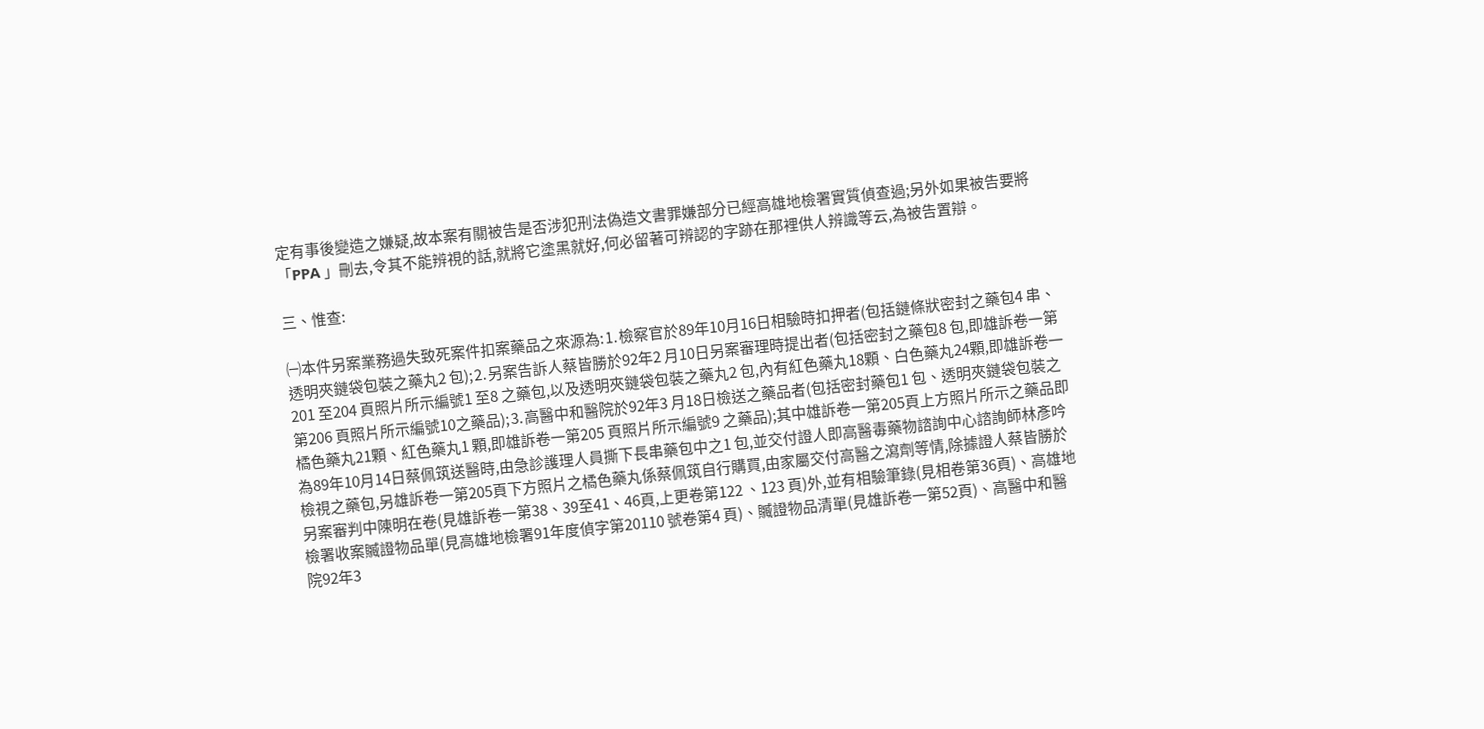定有事後變造之嫌疑,故本案有關被告是否涉犯刑法偽造文書罪嫌部分已經高雄地檢署實質偵查過;另外如果被告要將「PPA 」刪去,令其不能辨視的話,就將它塗黑就好,何必留著可辨認的字跡在那裡供人辨識等云,為被告置辯。

三、惟查:

㈠本件另案業務過失致死案件扣案藥品之來源為:⒈檢察官於89年10月16日相驗時扣押者(包括鏈條狀密封之藥包4 串、透明夾鏈袋包裝之藥丸2 包);⒉另案告訴人蔡皆勝於92年2 月10日另案審理時提出者(包括密封之藥包8 包,即雄訴卷一第201 至204 頁照片所示編號1 至8 之藥包,以及透明夾鏈袋包裝之藥丸2 包,內有紅色藥丸18顆、白色藥丸24顆,即雄訴卷一第206 頁照片所示編號10之藥品);⒊高醫中和醫院於92年3 月18日檢送之藥品者(包括密封藥包1 包、透明夾鏈袋包裝之橘色藥丸21顆、紅色藥丸1 顆,即雄訴卷一第205 頁照片所示編號9 之藥品);其中雄訴卷一第205頁上方照片所示之藥品即為89年10月14日蔡佩筑送醫時,由急診護理人員撕下長串藥包中之1 包,並交付證人即高醫毒藥物諮詢中心諮詢師林彥吟檢視之藥包,另雄訴卷一第205頁下方照片之橘色藥丸係蔡佩筑自行購買,由家屬交付高醫之瀉劑等情,除據證人蔡皆勝於另案審判中陳明在卷(見雄訴卷一第38、39至41、46頁,上更卷第122 、123 頁)外,並有相驗筆錄(見相卷第36頁)、高雄地檢署收案贓證物品單(見高雄地檢署91年度偵字第20110 號卷第4 頁)、贓證物品清單(見雄訴卷一第52頁)、高醫中和醫院92年3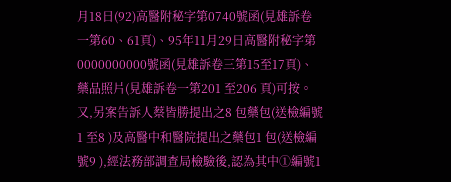月18日(92)高醫附秘字第0740號函(見雄訴卷一第60、61頁)、95年11月29日高醫附秘字第0000000000號函(見雄訴卷三第15至17頁)、藥品照片(見雄訴卷一第201 至206 頁)可按。又,另案告訴人蔡皆勝提出之8 包藥包(送檢編號1 至8 )及高醫中和醫院提出之藥包1 包(送檢編號9 ),經法務部調查局檢驗後,認為其中①編號1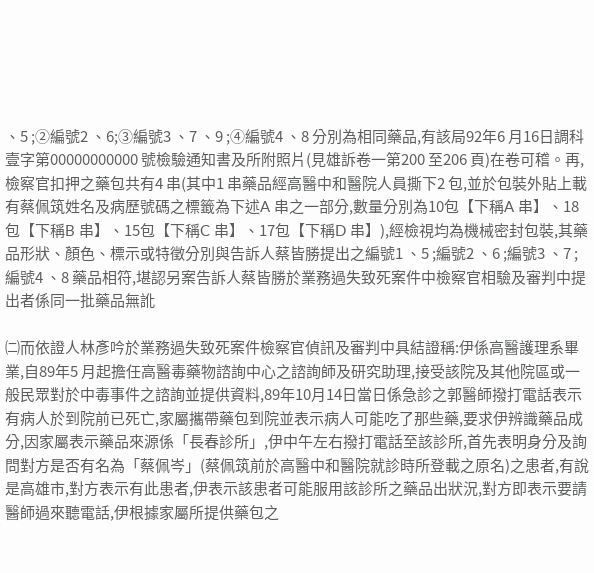、5 ;②編號2 、6;③編號3 、7 、9 ;④編號4 、8 分別為相同藥品,有該局92年6 月16日調科壹字第00000000000 號檢驗通知書及所附照片(見雄訴卷一第200 至206 頁)在卷可稽。再,檢察官扣押之藥包共有4 串(其中1 串藥品經高醫中和醫院人員撕下2 包,並於包裝外貼上載有蔡佩筑姓名及病歷號碼之標籤為下述A 串之一部分,數量分別為10包【下稱A 串】、18包【下稱B 串】、15包【下稱C 串】、17包【下稱D 串】),經檢視均為機械密封包裝,其藥品形狀、顏色、標示或特徵分別與告訴人蔡皆勝提出之編號1 、5 ;編號2 、6 ;編號3 、7 ;編號4 、8 藥品相符,堪認另案告訴人蔡皆勝於業務過失致死案件中檢察官相驗及審判中提出者係同一批藥品無訛

㈡而依證人林彥吟於業務過失致死案件檢察官偵訊及審判中具結證稱:伊係高醫護理系畢業,自89年5 月起擔任高醫毒藥物諮詢中心之諮詢師及研究助理,接受該院及其他院區或一般民眾對於中毒事件之諮詢並提供資料,89年10月14日當日係急診之郭醫師撥打電話表示有病人於到院前已死亡,家屬攜帶藥包到院並表示病人可能吃了那些藥,要求伊辨識藥品成分,因家屬表示藥品來源係「長春診所」,伊中午左右撥打電話至該診所,首先表明身分及詢問對方是否有名為「蔡佩岑」(蔡佩筑前於高醫中和醫院就診時所登載之原名)之患者,有說是高雄市,對方表示有此患者,伊表示該患者可能服用該診所之藥品出狀況,對方即表示要請醫師過來聽電話,伊根據家屬所提供藥包之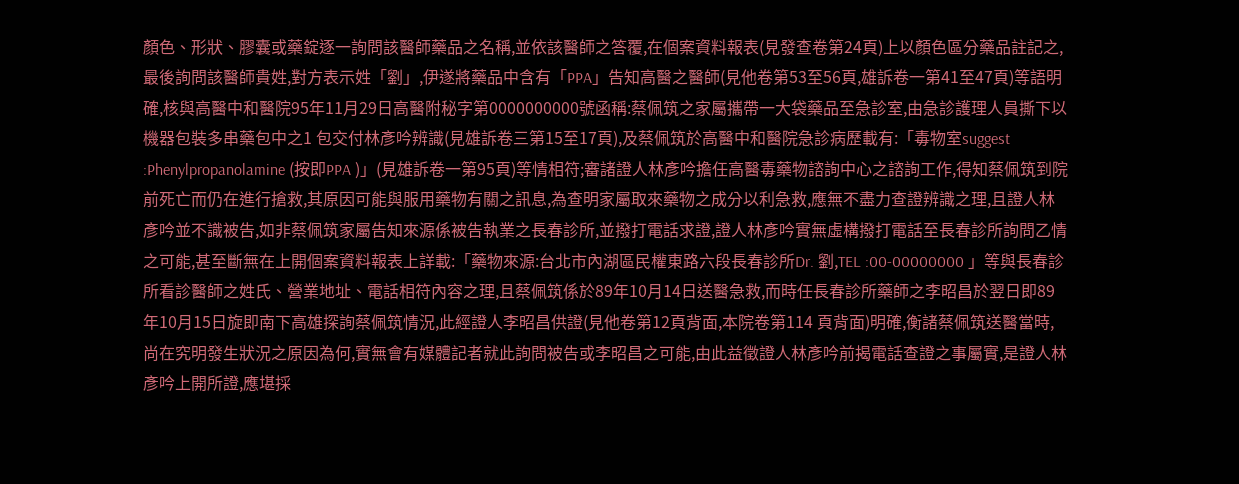顏色、形狀、膠囊或藥錠逐一詢問該醫師藥品之名稱,並依該醫師之答覆,在個案資料報表(見發查卷第24頁)上以顏色區分藥品註記之,最後詢問該醫師貴姓,對方表示姓「劉」,伊遂將藥品中含有「PPA」告知高醫之醫師(見他卷第53至56頁,雄訴卷一第41至47頁)等語明確,核與高醫中和醫院95年11月29日高醫附秘字第0000000000號函稱:蔡佩筑之家屬攜帶一大袋藥品至急診室,由急診護理人員撕下以機器包裝多串藥包中之1 包交付林彥吟辨識(見雄訴卷三第15至17頁),及蔡佩筑於高醫中和醫院急診病歷載有:「毒物室suggest :Phenylpropanolamine (按即PPA )」(見雄訴卷一第95頁)等情相符;審諸證人林彥吟擔任高醫毒藥物諮詢中心之諮詢工作,得知蔡佩筑到院前死亡而仍在進行搶救,其原因可能與服用藥物有關之訊息,為查明家屬取來藥物之成分以利急救,應無不盡力查證辨識之理,且證人林彥吟並不識被告,如非蔡佩筑家屬告知來源係被告執業之長春診所,並撥打電話求證,證人林彥吟實無虛構撥打電話至長春診所詢問乙情之可能,甚至斷無在上開個案資料報表上詳載:「藥物來源:台北市內湖區民權東路六段長春診所Dr. 劉,TEL :00-00000000 」等與長春診所看診醫師之姓氏、營業地址、電話相符內容之理,且蔡佩筑係於89年10月14日送醫急救,而時任長春診所藥師之李昭昌於翌日即89年10月15日旋即南下高雄探詢蔡佩筑情況,此經證人李昭昌供證(見他卷第12頁背面,本院卷第114 頁背面)明確,衡諸蔡佩筑送醫當時,尚在究明發生狀況之原因為何,實無會有媒體記者就此詢問被告或李昭昌之可能,由此益徵證人林彥吟前揭電話查證之事屬實,是證人林彥吟上開所證,應堪採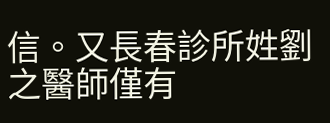信。又長春診所姓劉之醫師僅有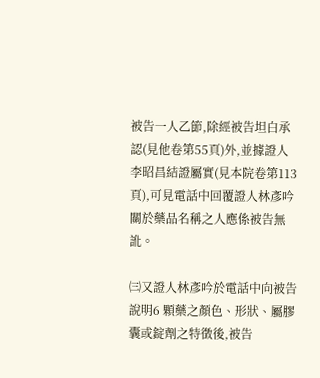被告一人乙節,除經被告坦白承認(見他卷第55頁)外,並據證人李昭昌結證屬實(見本院卷第113 頁),可見電話中回覆證人林彥吟關於藥品名稱之人應係被告無訛。

㈢又證人林彥吟於電話中向被告說明6 顆藥之顏色、形狀、屬膠囊或錠劑之特徵後,被告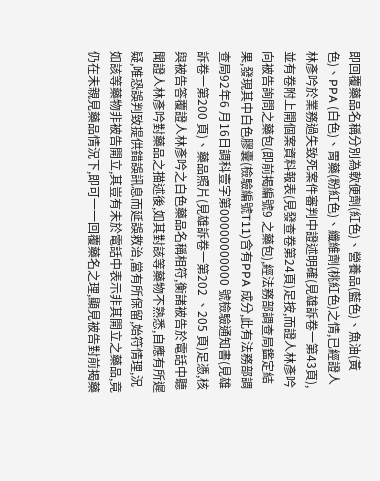即回覆藥品名稱分別為軟便劑(紅色)、營養品(藍色)、魚油(黃色)、PPA (白色)、胃藥(粉紅色)、纖維劑(桃紅色)之情,已經證人林彥吟於業務過失致死案件審判中證述明確(見雄訴卷一第43頁),並有卷附上開個案資料報表(見發查卷第24頁)足按,而證人林彥吟向被告詢問之藥包(即前揭編號9 之藥包),經法務部調查局鑑定結果,發現其中白色膠囊(檢驗編號T11)含有PPA 成分,此有法務部調查局92年6 月16日調科壹字第00000000000 號檢驗通知書(見雄訴卷一第200 頁)、藥品照片(見雄訴卷一第202 、205 頁)足憑,核與被告答覆證人林彥吟之白色藥品名稱相符,衡諸被告於電話中聽聞證人林彥吟對藥品之描述後,如其對該等藥物不熟悉,自應有所遲疑,唯恐誤判致提供錯誤訊息而延誤救治,當有所保留,始符情理,況如該等藥物非被告開立,其豈有未於電話中表示非其開立之藥品,竟仍在未親見藥品情況下,即可一一回覆藥名之理,顯見被告對前揭藥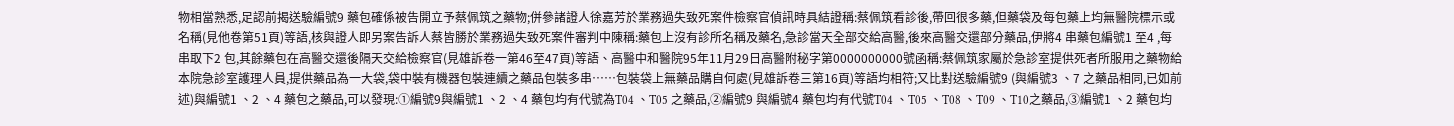物相當熟悉,足認前揭送驗編號9 藥包確係被告開立予蔡佩筑之藥物;併參諸證人徐嘉芳於業務過失致死案件檢察官偵訊時具結證稱:蔡佩筑看診後,帶回很多藥,但藥袋及每包藥上均無醫院標示或名稱(見他卷第51頁)等語,核與證人即另案告訴人蔡皆勝於業務過失致死案件審判中陳稱:藥包上沒有診所名稱及藥名,急診當天全部交給高醫,後來高醫交還部分藥品,伊將4 串藥包編號1 至4 ,每串取下2 包,其餘藥包在高醫交還後隔天交給檢察官(見雄訴卷一第46至47頁)等語、高醫中和醫院95年11月29日高醫附秘字第0000000000號函稱:蔡佩筑家屬於急診室提供死者所服用之藥物給本院急診室護理人員,提供藥品為一大袋,袋中裝有機器包裝連續之藥品包裝多串……包裝袋上無藥品購自何處(見雄訴卷三第16頁)等語均相符;又比對送驗編號9 (與編號3 、7 之藥品相同,已如前述)與編號1 、2 、4 藥包之藥品,可以發現:①編號9與編號1 、2 、4 藥包均有代號為T04 、T05 之藥品,②編號9 與編號4 藥包均有代號T04 、T05 、T08 、T09 、T10之藥品,③編號1 、2 藥包均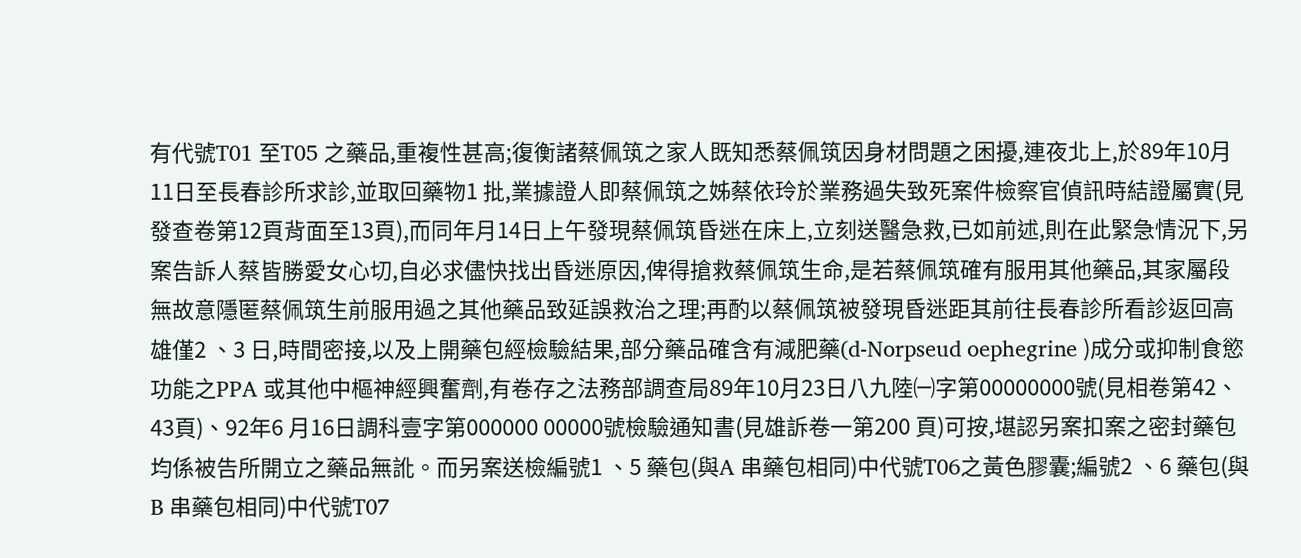有代號T01 至T05 之藥品,重複性甚高;復衡諸蔡佩筑之家人既知悉蔡佩筑因身材問題之困擾,連夜北上,於89年10月11日至長春診所求診,並取回藥物1 批,業據證人即蔡佩筑之姊蔡依玲於業務過失致死案件檢察官偵訊時結證屬實(見發查卷第12頁背面至13頁),而同年月14日上午發現蔡佩筑昏迷在床上,立刻送醫急救,已如前述,則在此緊急情況下,另案告訴人蔡皆勝愛女心切,自必求儘快找出昏迷原因,俾得搶救蔡佩筑生命,是若蔡佩筑確有服用其他藥品,其家屬段無故意隱匿蔡佩筑生前服用過之其他藥品致延誤救治之理;再酌以蔡佩筑被發現昏迷距其前往長春診所看診返回高雄僅2 、3 日,時間密接,以及上開藥包經檢驗結果,部分藥品確含有減肥藥(d-Norpseud oephegrine )成分或抑制食慾功能之PPA 或其他中樞神經興奮劑,有卷存之法務部調查局89年10月23日八九陸㈠字第00000000號(見相卷第42、43頁)、92年6 月16日調科壹字第000000 00000號檢驗通知書(見雄訴卷一第200 頁)可按,堪認另案扣案之密封藥包均係被告所開立之藥品無訛。而另案送檢編號1 、5 藥包(與A 串藥包相同)中代號T06之黃色膠囊;編號2 、6 藥包(與B 串藥包相同)中代號T07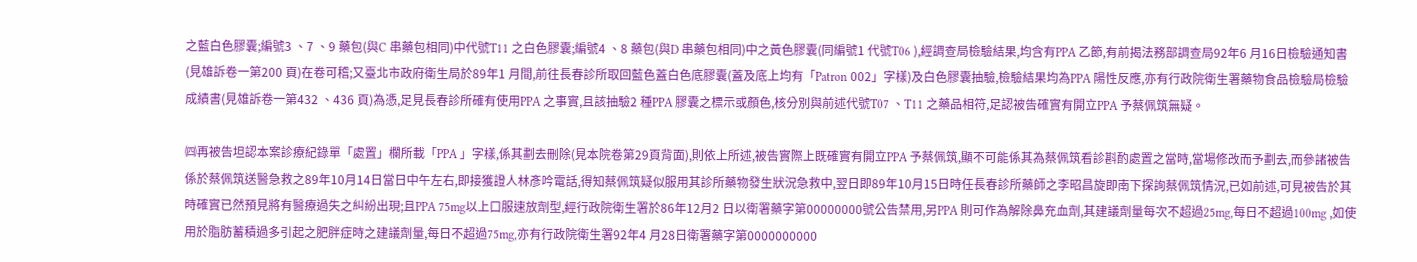之藍白色膠囊;編號3 、7 、9 藥包(與C 串藥包相同)中代號T11 之白色膠囊;編號4 、8 藥包(與D 串藥包相同)中之黃色膠囊(同編號1 代號T06 ),經調查局檢驗結果,均含有PPA 乙節,有前揭法務部調查局92年6 月16日檢驗通知書(見雄訴卷一第200 頁)在卷可稽;又臺北市政府衛生局於89年1 月間,前往長春診所取回藍色蓋白色底膠囊(蓋及底上均有「Patron 002」字樣)及白色膠囊抽驗,檢驗結果均為PPA 陽性反應,亦有行政院衛生署藥物食品檢驗局檢驗成績書(見雄訴卷一第432 、436 頁)為憑,足見長春診所確有使用PPA 之事實,且該抽驗2 種PPA 膠囊之標示或顏色,核分別與前述代號T07 、T11 之藥品相符,足認被告確實有開立PPA 予蔡佩筑無疑。

㈣再被告坦認本案診療紀錄單「處置」欄所載「PPA 」字樣,係其劃去刪除(見本院卷第29頁背面),則依上所述,被告實際上既確實有開立PPA 予蔡佩筑,顯不可能係其為蔡佩筑看診斟酌處置之當時,當場修改而予劃去,而參諸被告係於蔡佩筑送醫急救之89年10月14日當日中午左右,即接獲證人林彥吟電話,得知蔡佩筑疑似服用其診所藥物發生狀況急救中,翌日即89年10月15日時任長春診所藥師之李昭昌旋即南下探詢蔡佩筑情況,已如前述,可見被告於其時確實已然預見將有醫療過失之糾紛出現;且PPA 75mg以上口服速放劑型,經行政院衛生署於86年12月2 日以衛署藥字第00000000號公告禁用,另PPA 則可作為解除鼻充血劑,其建議劑量每次不超過25mg,每日不超過100mg ,如使用於脂肪蓄積過多引起之肥胖症時之建議劑量,每日不超過75mg,亦有行政院衛生署92年4 月28日衛署藥字第0000000000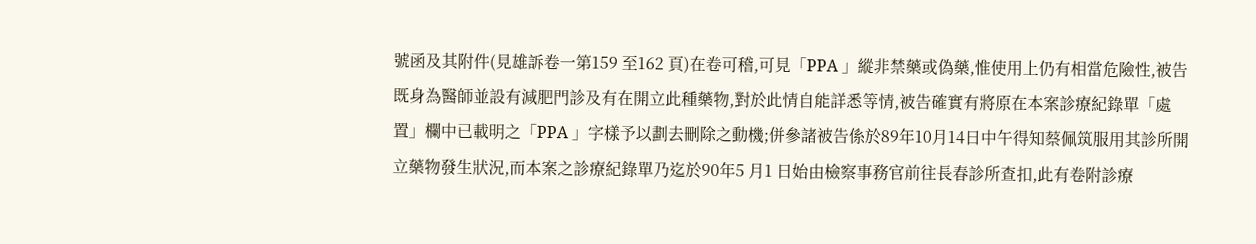號函及其附件(見雄訴卷一第159 至162 頁)在卷可稽,可見「PPA 」縱非禁藥或偽藥,惟使用上仍有相當危險性,被告既身為醫師並設有減肥門診及有在開立此種藥物,對於此情自能詳悉等情,被告確實有將原在本案診療紀錄單「處置」欄中已載明之「PPA 」字樣予以劃去刪除之動機;併參諸被告係於89年10月14日中午得知蔡佩筑服用其診所開立藥物發生狀況,而本案之診療紀錄單乃迄於90年5 月1 日始由檢察事務官前往長春診所查扣,此有卷附診療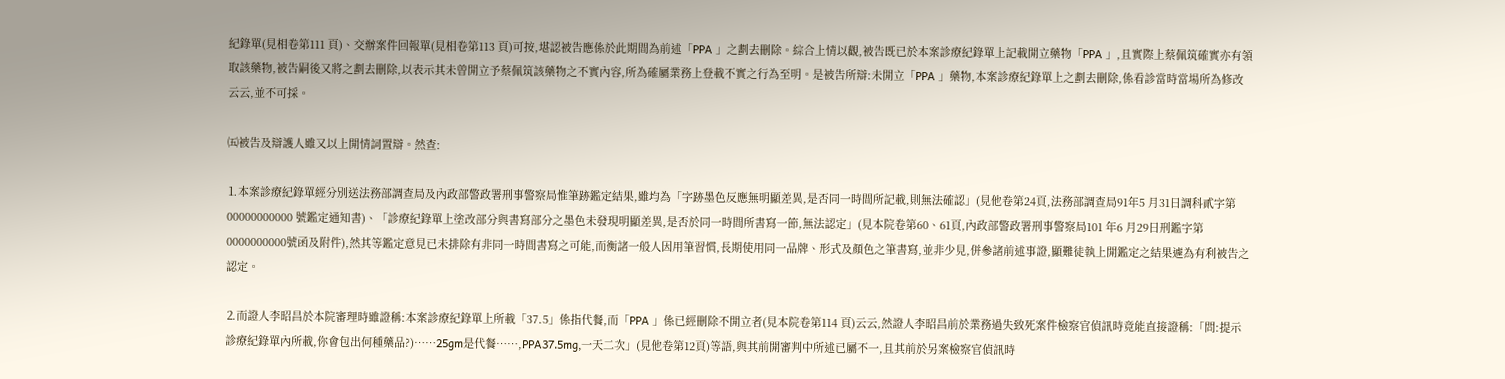紀錄單(見相卷第111 頁)、交辦案件回報單(見相卷第113 頁)可按,堪認被告應係於此期間為前述「PPA 」之劃去刪除。綜合上情以觀,被告既已於本案診療紀錄單上記載開立藥物「PPA 」,且實際上蔡佩筑確實亦有領取該藥物,被告嗣後又將之劃去刪除,以表示其未曾開立予蔡佩筑該藥物之不實內容,所為確屬業務上登載不實之行為至明。是被告所辯:未開立「PPA 」藥物,本案診療紀錄單上之劃去刪除,係看診當時當場所為修改云云,並不可採。

㈤被告及辯護人雖又以上開情詞置辯。然查:

⒈本案診療紀錄單經分別送法務部調查局及內政部警政署刑事警察局惟筆跡鑑定結果,雖均為「字跡墨色反應無明顯差異,是否同一時間所記載,則無法確認」(見他卷第24頁,法務部調查局91年5 月31日調科貳字第00000000000 號鑑定通知書)、「診療紀錄單上塗改部分與書寫部分之墨色未發現明顯差異,是否於同一時間所書寫一節,無法認定」(見本院卷第60、61頁,內政部警政署刑事警察局101 年6 月29日刑鑑字第0000000000號函及附件),然其等鑑定意見已未排除有非同一時間書寫之可能,而衡諸一般人因用筆習慣,長期使用同一品牌、形式及顏色之筆書寫,並非少見,併參諸前述事證,顯難徒執上開鑑定之結果遽為有利被告之認定。

⒉而證人李昭昌於本院審理時雖證稱:本案診療紀錄單上所載「37.5」係指代餐,而「PPA 」係已經刪除不開立者(見本院卷第114 頁)云云,然證人李昭昌前於業務過失致死案件檢察官偵訊時竟能直接證稱:「問:提示診療紀錄單內所載,你會包出何種藥品?)……25gm是代餐……,PPA37.5mg,一天二次」(見他卷第12頁)等語,與其前開審判中所述已屬不一,且其前於另案檢察官偵訊時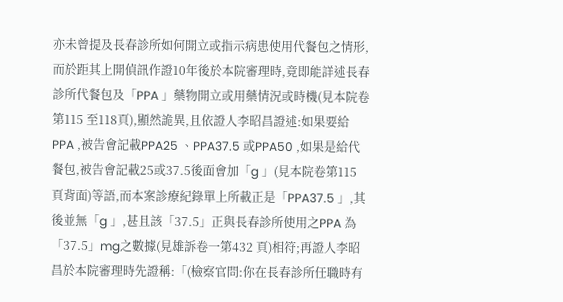亦未曾提及長春診所如何開立或指示病患使用代餐包之情形,而於距其上開偵訊作證10年後於本院審理時,竟即能詳述長春診所代餐包及「PPA 」藥物開立或用藥情況或時機(見本院卷第115 至118頁),顯然詭異,且依證人李昭昌證述:如果要給PPA ,被告會記載PPA25 、PPA37.5 或PPA50 ,如果是給代餐包,被告會記載25或37.5後面會加「g 」(見本院卷第115 頁背面)等語,而本案診療紀錄單上所載正是「PPA37.5 」,其後並無「g 」,甚且該「37.5」正與長春診所使用之PPA 為「37.5」mg之數據(見雄訴卷一第432 頁)相符;再證人李昭昌於本院審理時先證稱:「(檢察官問:你在長春診所任職時有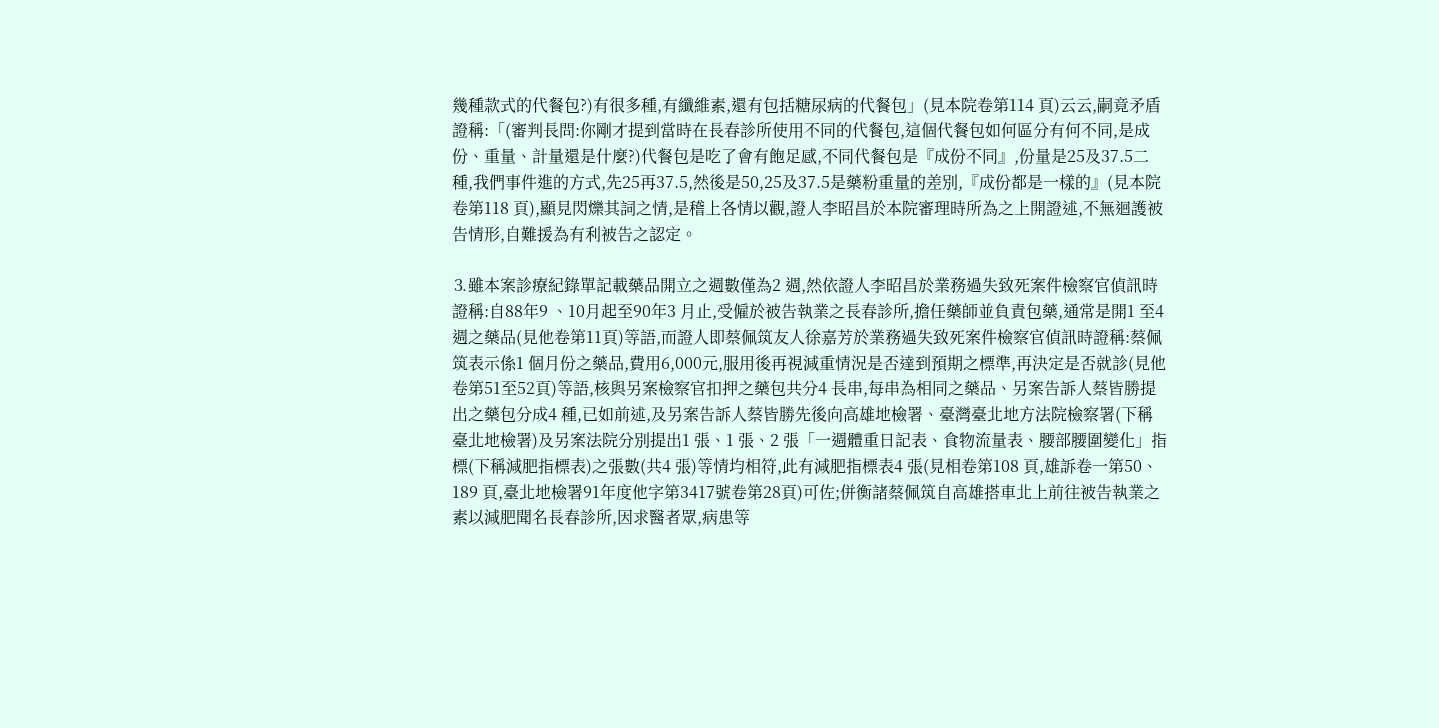幾種款式的代餐包?)有很多種,有纖維素,還有包括糖尿病的代餐包」(見本院卷第114 頁)云云,嗣竟矛盾證稱:「(審判長問:你剛才提到當時在長春診所使用不同的代餐包,這個代餐包如何區分有何不同,是成份、重量、計量還是什麼?)代餐包是吃了會有飽足感,不同代餐包是『成份不同』,份量是25及37.5二種,我們事件進的方式,先25再37.5,然後是50,25及37.5是藥粉重量的差別,『成份都是一樣的』(見本院卷第118 頁),顯見閃爍其詞之情,是稽上各情以觀,證人李昭昌於本院審理時所為之上開證述,不無迴護被告情形,自難援為有利被告之認定。

⒊雖本案診療紀錄單記載藥品開立之週數僅為2 週,然依證人李昭昌於業務過失致死案件檢察官偵訊時證稱:自88年9 、10月起至90年3 月止,受僱於被告執業之長春診所,擔任藥師並負責包藥,通常是開1 至4 週之藥品(見他卷第11頁)等語,而證人即蔡佩筑友人徐嘉芳於業務過失致死案件檢察官偵訊時證稱:蔡佩筑表示係1 個月份之藥品,費用6,000元,服用後再視減重情況是否達到預期之標準,再決定是否就診(見他卷第51至52頁)等語,核與另案檢察官扣押之藥包共分4 長串,每串為相同之藥品、另案告訴人蔡皆勝提出之藥包分成4 種,已如前述,及另案告訴人蔡皆勝先後向高雄地檢署、臺灣臺北地方法院檢察署(下稱臺北地檢署)及另案法院分別提出1 張、1 張、2 張「一週體重日記表、食物流量表、腰部腰圍變化」指標(下稱減肥指標表)之張數(共4 張)等情均相符,此有減肥指標表4 張(見相卷第108 頁,雄訴卷一第50、189 頁,臺北地檢署91年度他字第3417號卷第28頁)可佐;併衡諸蔡佩筑自高雄搭車北上前往被告執業之素以減肥聞名長春診所,因求醫者眾,病患等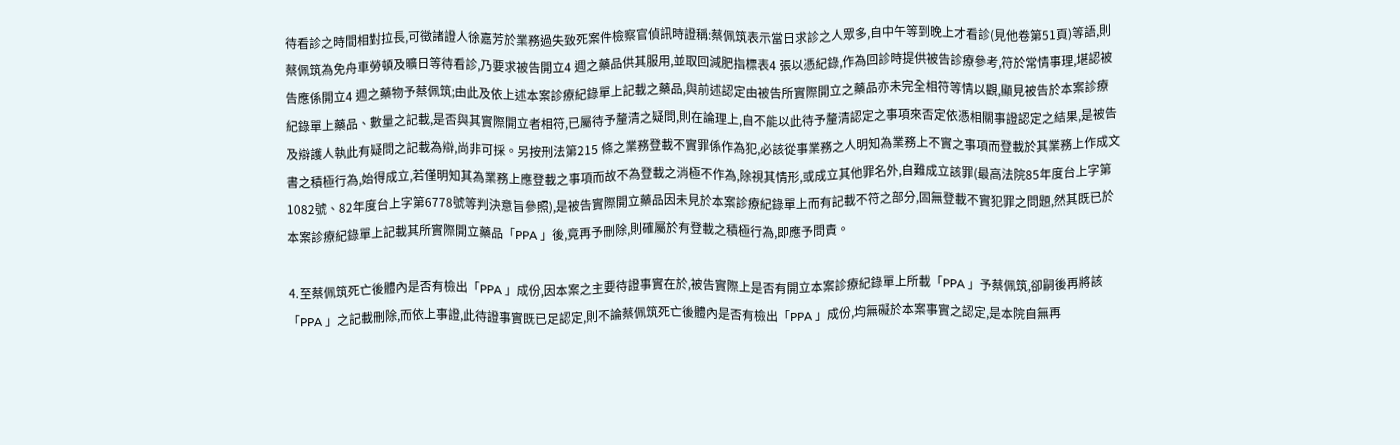待看診之時間相對拉長,可徵諸證人徐嘉芳於業務過失致死案件檢察官偵訊時證稱:蔡佩筑表示當日求診之人眾多,自中午等到晚上才看診(見他卷第51頁)等語,則蔡佩筑為免舟車勞頓及曠日等待看診,乃要求被告開立4 週之藥品供其服用,並取回減肥指標表4 張以憑紀錄,作為回診時提供被告診療參考,符於常情事理,堪認被告應係開立4 週之藥物予蔡佩筑;由此及依上述本案診療紀錄單上記載之藥品,與前述認定由被告所實際開立之藥品亦未完全相符等情以觀,顯見被告於本案診療紀錄單上藥品、數量之記載,是否與其實際開立者相符,已屬待予釐清之疑問,則在論理上,自不能以此待予釐清認定之事項來否定依憑相關事證認定之結果,是被告及辯護人執此有疑問之記載為辯,尚非可採。另按刑法第215 條之業務登載不實罪係作為犯,必該從事業務之人明知為業務上不實之事項而登載於其業務上作成文書之積極行為,始得成立,若僅明知其為業務上應登載之事項而故不為登載之消極不作為,除視其情形,或成立其他罪名外,自難成立該罪(最高法院85年度台上字第1082號、82年度台上字第6778號等判決意旨參照),是被告實際開立藥品因未見於本案診療紀錄單上而有記載不符之部分,固無登載不實犯罪之問題,然其既已於本案診療紀錄單上記載其所實際開立藥品「PPA 」後,竟再予刪除,則確屬於有登載之積極行為,即應予問責。

⒋至蔡佩筑死亡後體內是否有檢出「PPA 」成份,因本案之主要待證事實在於,被告實際上是否有開立本案診療紀錄單上所載「PPA 」予蔡佩筑,卻嗣後再將該「PPA 」之記載刪除,而依上事證,此待證事實既已足認定,則不論蔡佩筑死亡後體內是否有檢出「PPA 」成份,均無礙於本案事實之認定,是本院自無再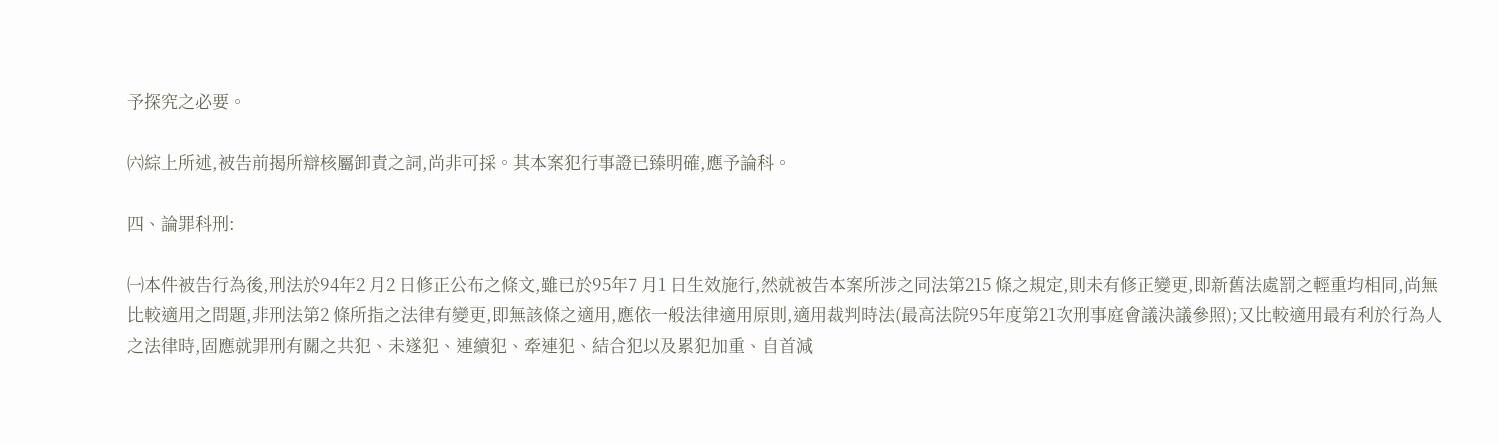予探究之必要。

㈥綜上所述,被告前揭所辯核屬卸責之詞,尚非可採。其本案犯行事證已臻明確,應予論科。

四、論罪科刑:

㈠本件被告行為後,刑法於94年2 月2 日修正公布之條文,雖已於95年7 月1 日生效施行,然就被告本案所涉之同法第215 條之規定,則未有修正變更,即新舊法處罰之輕重均相同,尚無比較適用之問題,非刑法第2 條所指之法律有變更,即無該條之適用,應依一般法律適用原則,適用裁判時法(最高法院95年度第21次刑事庭會議決議參照);又比較適用最有利於行為人之法律時,固應就罪刑有關之共犯、未遂犯、連續犯、牽連犯、結合犯以及累犯加重、自首減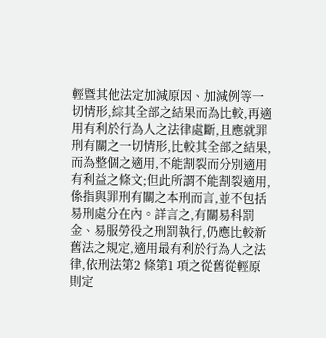輕暨其他法定加減原因、加減例等一切情形,綜其全部之結果而為比較,再適用有利於行為人之法律處斷,且應就罪刑有關之一切情形,比較其全部之結果,而為整個之適用,不能割裂而分別適用有利益之條文;但此所謂不能割裂適用,係指與罪刑有關之本刑而言,並不包括易刑處分在內。詳言之,有關易科罰金、易服勞役之刑罰執行,仍應比較新舊法之規定,適用最有利於行為人之法律,依刑法第2 條第1 項之從舊從輕原則定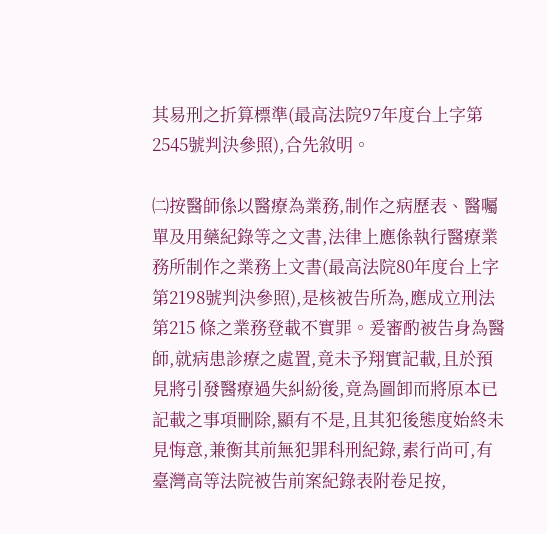其易刑之折算標準(最高法院97年度台上字第2545號判決參照),合先敘明。

㈡按醫師係以醫療為業務,制作之病歷表、醫囑單及用藥紀錄等之文書,法律上應係執行醫療業務所制作之業務上文書(最高法院80年度台上字第2198號判決參照),是核被告所為,應成立刑法第215 條之業務登載不實罪。爰審酌被告身為醫師,就病患診療之處置,竟未予翔實記載,且於預見將引發醫療過失糾紛後,竟為圖卸而將原本已記載之事項刪除,顯有不是,且其犯後態度始終未見悔意,兼衡其前無犯罪科刑紀錄,素行尚可,有臺灣高等法院被告前案紀錄表附卷足按,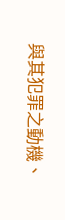與其犯罪之動機、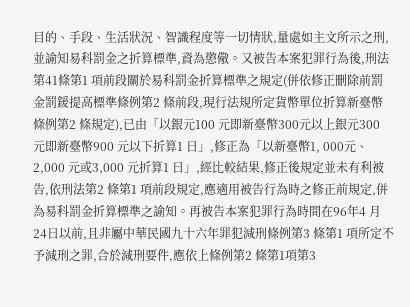目的、手段、生活狀況、智識程度等一切情狀,量處如主文所示之刑,並諭知易科罰金之折算標準,資為懲儆。又被告本案犯罪行為後,刑法第41條第1 項前段關於易科罰金折算標準之規定(併依修正刪除前罰金罰鍰提高標準條例第2 條前段,現行法規所定貨幣單位折算新臺幣條例第2 條規定),已由「以銀元100 元即新臺幣300元以上銀元300 元即新臺幣900 元以下折算1 日」,修正為「以新臺幣1, 000元、2,000 元或3,000 元折算1 日」,經比較結果,修正後規定並未有利被告,依刑法第2 條第1 項前段規定,應適用被告行為時之修正前規定,併為易科罰金折算標準之諭知。再被告本案犯罪行為時間在96年4 月24日以前,且非屬中華民國九十六年罪犯減刑條例第3 條第1 項所定不予減刑之罪,合於減刑要件,應依上條例第2 條第1項第3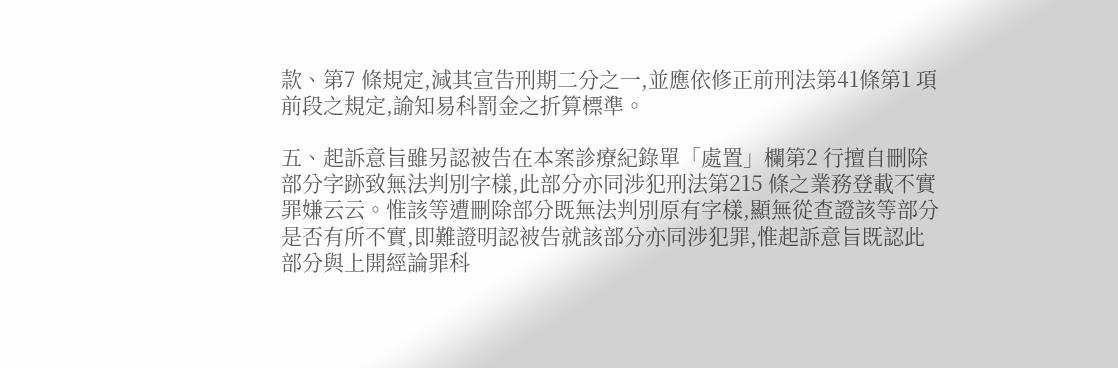款、第7 條規定,減其宣告刑期二分之一,並應依修正前刑法第41條第1 項前段之規定,諭知易科罰金之折算標準。

五、起訴意旨雖另認被告在本案診療紀錄單「處置」欄第2 行擅自刪除部分字跡致無法判別字樣,此部分亦同涉犯刑法第215 條之業務登載不實罪嫌云云。惟該等遭刪除部分既無法判別原有字樣,顯無從查證該等部分是否有所不實,即難證明認被告就該部分亦同涉犯罪,惟起訴意旨既認此部分與上開經論罪科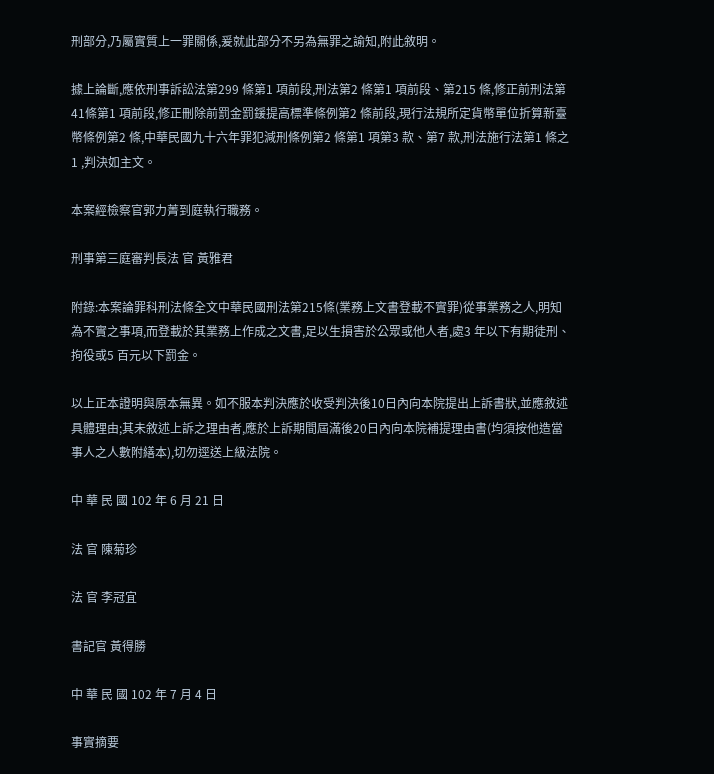刑部分,乃屬實質上一罪關係,爰就此部分不另為無罪之諭知,附此敘明。

據上論斷,應依刑事訴訟法第299 條第1 項前段,刑法第2 條第1 項前段、第215 條,修正前刑法第41條第1 項前段,修正刪除前罰金罰鍰提高標準條例第2 條前段,現行法規所定貨幣單位折算新臺幣條例第2 條,中華民國九十六年罪犯減刑條例第2 條第1 項第3 款、第7 款,刑法施行法第1 條之1 ,判決如主文。

本案經檢察官郭力菁到庭執行職務。

刑事第三庭審判長法 官 黃雅君

附錄:本案論罪科刑法條全文中華民國刑法第215條(業務上文書登載不實罪)從事業務之人,明知為不實之事項,而登載於其業務上作成之文書,足以生損害於公眾或他人者,處3 年以下有期徒刑、拘役或5 百元以下罰金。

以上正本證明與原本無異。如不服本判決應於收受判決後10日內向本院提出上訴書狀,並應敘述具體理由;其未敘述上訴之理由者,應於上訴期間屆滿後20日內向本院補提理由書(均須按他造當事人之人數附繕本),切勿逕送上級法院。

中 華 民 國 102 年 6 月 21 日

法 官 陳菊珍

法 官 李冠宜

書記官 黃得勝

中 華 民 國 102 年 7 月 4 日

事實摘要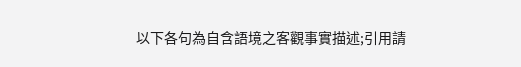以下各句為自含語境之客觀事實描述;引用請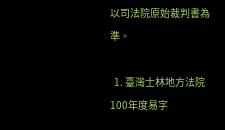以司法院原始裁判書為準。

  1. 臺灣士林地方法院100年度易字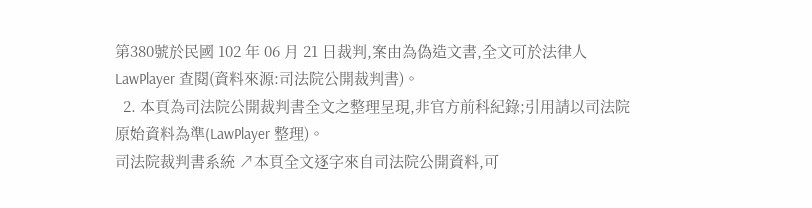第380號於民國 102 年 06 月 21 日裁判,案由為偽造文書,全文可於法律人 LawPlayer 查閱(資料來源:司法院公開裁判書)。
  2. 本頁為司法院公開裁判書全文之整理呈現,非官方前科紀錄;引用請以司法院原始資料為準(LawPlayer 整理)。
司法院裁判書系統 ↗本頁全文逐字來自司法院公開資料,可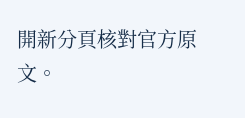開新分頁核對官方原文。